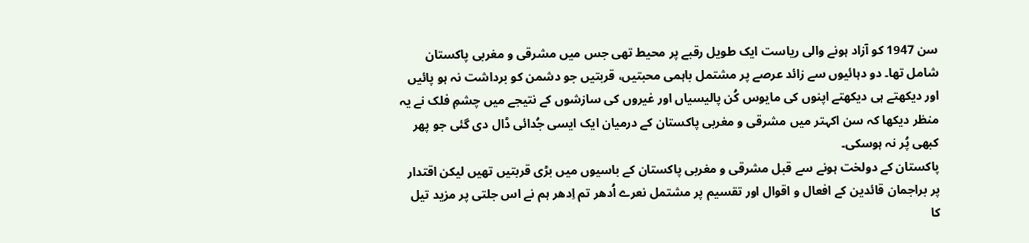سن 1947 کو آزاد ہونے والی ریاست ایک طویل رقبے پر محیط تھی جس میں مشرقی و مغربی پاکستان شامل تھا۔ دو دہائیوں سے زائد عرصے پر مشتمل باہمی محبتیں، قربتیں جو دشمن کو برداشت نہ ہو پائیں اور دیکھتے ہی دیکھتے اپنوں کی مایوس کُن پالیسیاں اور غیروں کی سازشوں کے نتیجے میں چشمِ فلک نے یہ منظر دیکھا کہ سن اکہتر میں مشرقی و مغربی پاکستان کے درمیان ایک ایسی جُدائی ڈال دی گئی جو پھر کبھی پُر نہ ہوسکی۔
پاکستان کے دولخت ہونے سے قبل مشرقی و مغربی پاکستان کے باسیوں میں بڑی قربتیں تھیں لیکن اقتدار پر براجمان قائدین کے افعال و اقوال اور تقسیم پر مشتمل نعرے اُدھر تم اِدھر ہم نے اس جلتی پر مزید تیل کا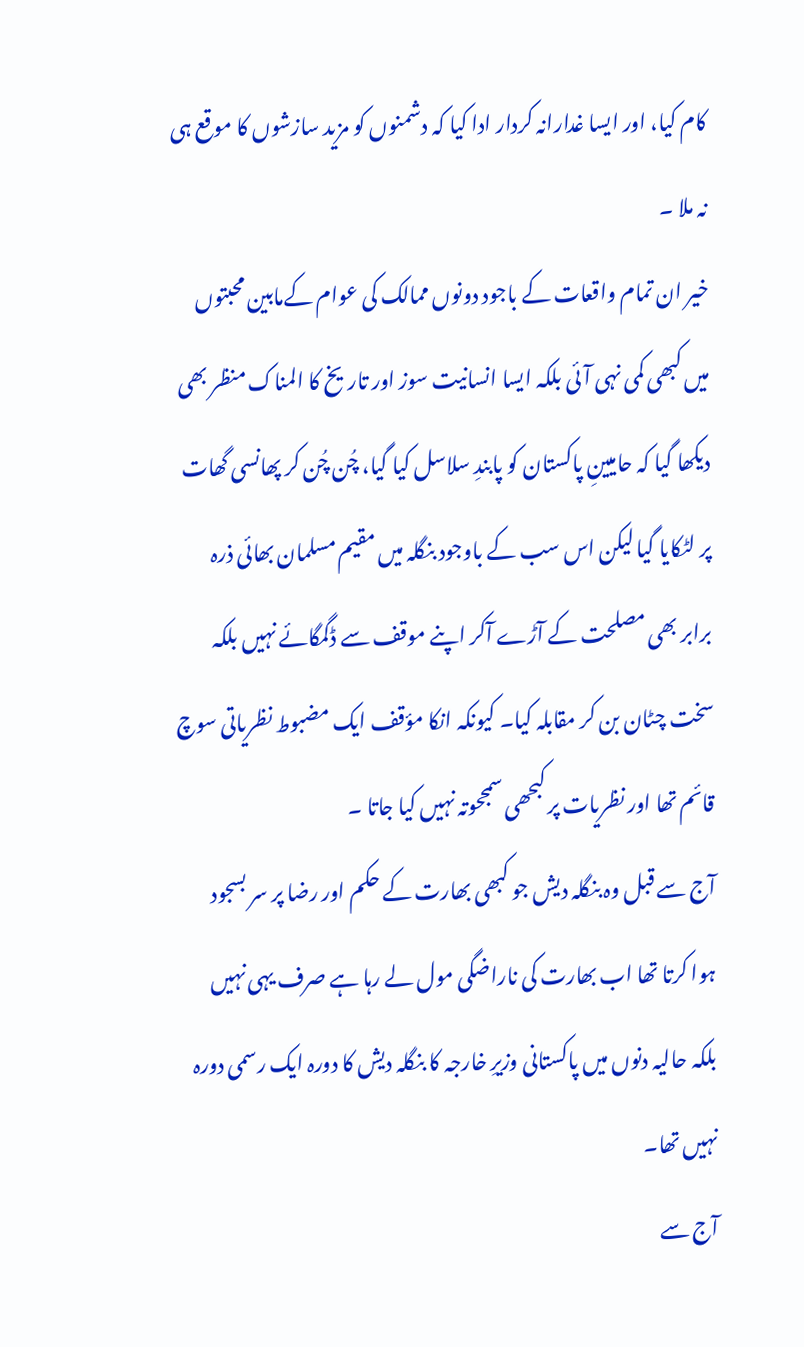کام کیا، اور ایسا غدارانہ کردار ادا کیا کہ دشمنوں کو مزید سازشوں کا موقع ہی نہ ملا ۔
خیر ان تمام واقعات کے باجود دونوں ممالک کی عوام کےمابین محبتوں میں کبھی کمی نہی آئی بلکہ ایسا انسانیت سوز اور تاریخ کا المناک منظر بھی دیکھا گیا کہ حامیینِ پاکستان کو پابندِ سلاسل کیا گیا، چُن چُن کر پھانسی گھات پر لٹکایا گیا لیکن اس سب کے باوجود بنگلہ میں مقیم مسلمان بھائی ذرہ برابر بھی مصلحت کے آڑے آکر اپنے موقف سے ڈگمگائے نہیں بلکہ سخت چٹان بن کر مقابلہ کیا۔ کیونکہ انکا مؤقف ایک مضبوط نظریاتی سوچ قائم تھا اور نظریات پر کبحھی سمجحوتہ نہیں کیا جاتا ۔
آج سے قبل وہ بنگلہ دیش جو کبھی بھارت کے حکم اور رضا پر سر بسجود ہوا کرتا تھا اب بھارت کی ناراضگی مول لے رہا ہے صرف یہی نہیں بلکہ حالیہ دنوں میں پاکستانی وزیرِ خارجہ کا بنگلہ دیش کا دورہ ایک رسمی دورہ نہیں تھا۔
آج سے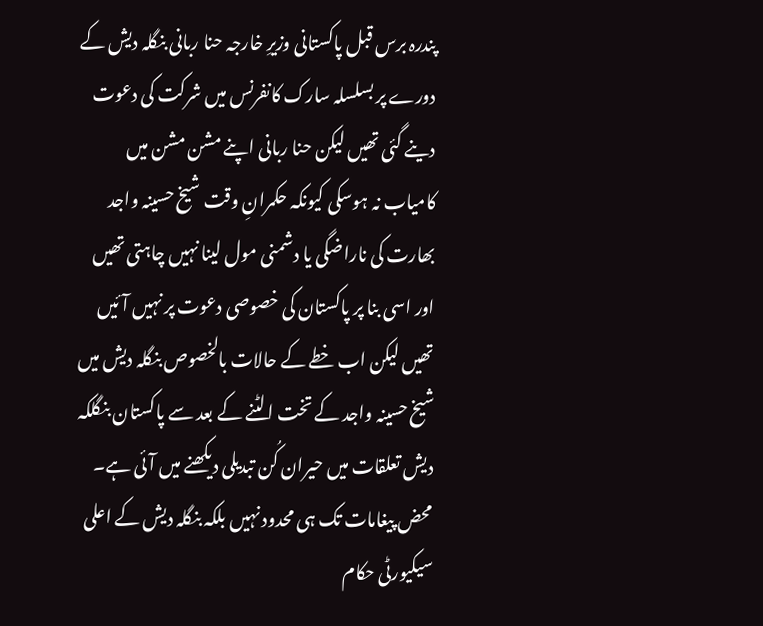پندرہ برس قبل پاکستانی وزیرِ خارجہ حنا ربانی بنگلہ دیش کے دورے پر بسلسلہ سارک کانفرنس میں شرکت کی دعوت دینے گئی تھیں لیکن حنا ربانی اپنے مشن مشن میں کامیاب نہ ہوسکی کیونکہ حکمرانِ وقت شیخ حسینہ واجد بھارت کی ناراضگی یا دشمنی مول لینا نہیں چاہتی تھیں اور اسی بنا پر پاکستان کی خصوصی دعوت پر نہیں آئیں تھیں لیکن اب خطے کے حالات بالخصوص بنگلہ دیش میں شیخ حسینہ واجد کے تخت الٹنے کے بعد سے پاکستان بنگلکہ دیش تعلقات میں حیران کُن تبدیلی دیکھنے میں آئی ہے۔ محض پیغامات تک ہی محدود نہیں بلکہ بنگلہ دیش کے اعلی سیکیورٹی حکام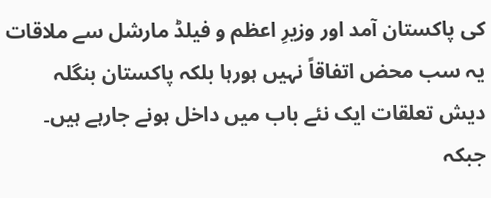کی پاکستان آمد اور وزیرِ اعظم و فیلڈ مارشل سے ملاقات یہ سب محض اتفاقاً نہیں ہورہا بلکہ پاکستان بنگلہ دیش تعلقات ایک نئے باب میں داخل ہونے جارہے ہیں۔
جبکہ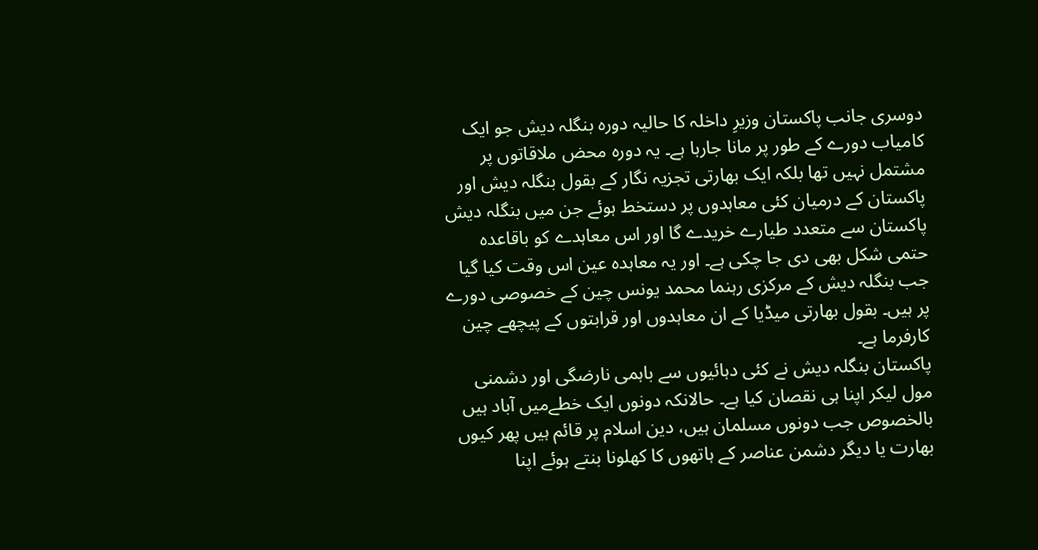دوسری جانب پاکستان وزیرِ داخلہ کا حالیہ دورہ بنگلہ دیش جو ایک کامیاب دورے کے طور پر مانا جارہا ہے۔ یہ دورہ محض ملاقاتوں پر مشتمل نہیں تھا بلکہ ایک بھارتی تجزیہ نگار کے بقول بنگلہ دیش اور پاکستان کے درمیان کئی معاہدوں پر دستخط ہوئے جن میں بنگلہ دیش پاکستان سے متعدد طیارے خریدے گا اور اس معاہدے کو باقاعدہ حتمی شکل بھی دی جا چکی ہے۔ اور یہ معاہدہ عین اس وقت کیا گیا جب بنگلہ دیش کے مرکزی رہنما محمد یونس چین کے خصوصی دورے پر ہیں۔ بقول بھارتی میڈیا کے ان معاہدوں اور قرابتوں کے پیچھے چین کارفرما ہے۔
پاکستان بنگلہ دیش نے کئی دہائیوں سے باہمی نارضگی اور دشمنی مول لیکر اپنا ہی نقصان کیا ہے۔ حالانکہ دونوں ایک خطےمیں آباد ہیں بالخصوص جب دونوں مسلمان ہیں، دین اسلام پر قائم ہیں پھر کیوں بھارت یا دیگر دشمن عناصر کے ہاتھوں کا کھلونا بنتے ہوئے اپنا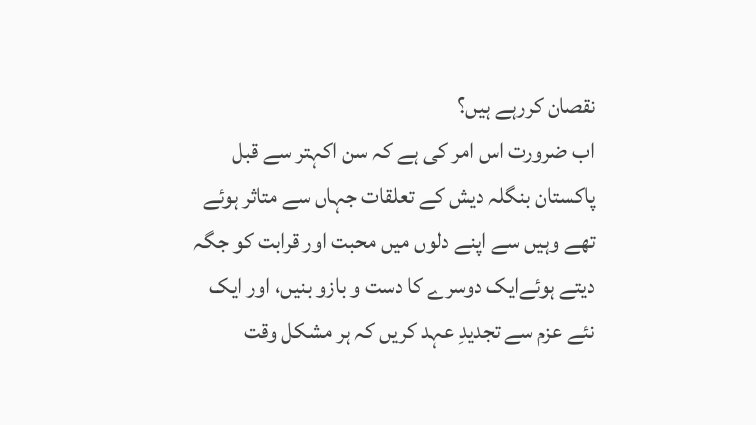نقصان کررہے ہیں؟
اب ضرورت اس امر کی ہے کہ سن اکہتر سے قبل پاکستان بنگلہ دیش کے تعلقات جہاں سے متاثر ہوئے تھے وہیں سے اپنے دلوں میں محبت اور قرابت کو جگہ دیتے ہوئےایک دوسرے کا دست و بازو بنیں، اور ایک نئے عزم سے تجدیدِ عہد کریں کہ ہر مشکل وقت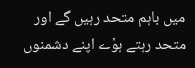میں باہم متحد رہیں گے اور متحد رہتے ہوٗے اپنے دشمنوں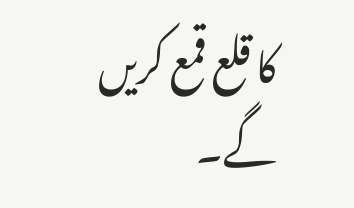کا قلع قمع کریں گے۔